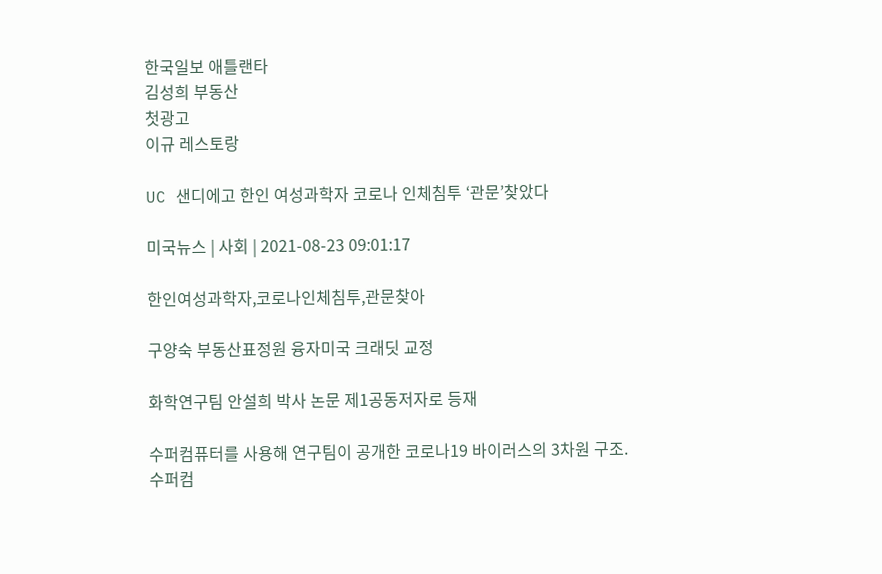한국일보 애틀랜타
김성희 부동산
첫광고
이규 레스토랑

UC 샌디에고 한인 여성과학자 코로나 인체침투 ‘관문’찾았다

미국뉴스 | 사회 | 2021-08-23 09:01:17

한인여성과학자,코로나인체침투,관문찾아

구양숙 부동산표정원 융자미국 크래딧 교정

화학연구팀 안설희 박사 논문 제1공동저자로 등재

수퍼컴퓨터를 사용해 연구팀이 공개한 코로나19 바이러스의 3차원 구조.
수퍼컴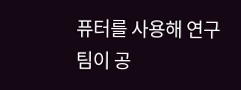퓨터를 사용해 연구팀이 공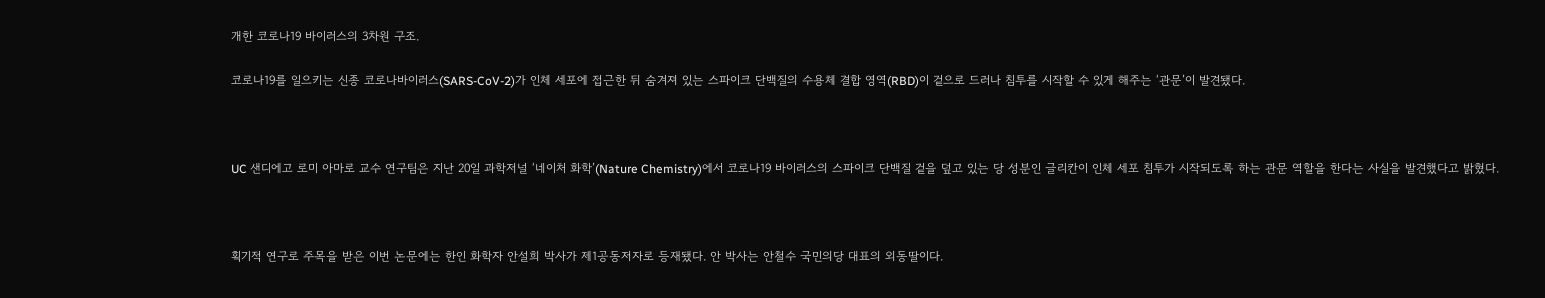개한 코로나19 바이러스의 3차원 구조.

코로나19를 일으키는 신종 코로나바이러스(SARS-CoV-2)가 인체 세포에 접근한 뒤 숨겨져 있는 스파이크 단백질의 수용체 결합 영역(RBD)이 겉으로 드러나 침투를 시작할 수 있게 해주는 ‘관문’이 발견됐다.



UC 샌디에고 로미 아마로 교수 연구팀은 지난 20일 과학저널 ‘네이처 화학’(Nature Chemistry)에서 코로나19 바이러스의 스파이크 단백질 겉을 덮고 있는 당 성분인 글리칸이 인체 세포 침투가 시작되도록 하는 관문 역할을 한다는 사실을 발견했다고 밝혔다.



획기적 연구로 주목을 받은 이번 논문에는 한인 화학자 안설희 박사가 제1공동저자로 등재됐다. 안 박사는 안철수 국민의당 대표의 외동딸이다.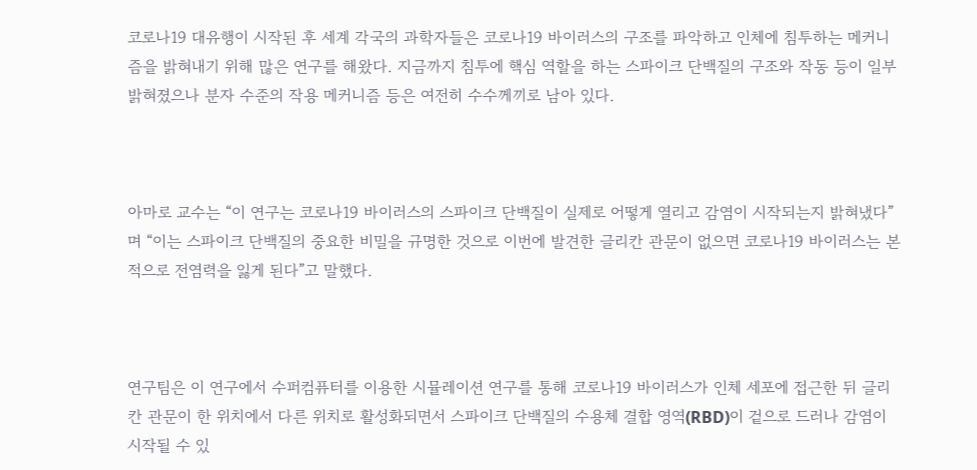코로나19 대유행이 시작된 후 세계 각국의 과학자들은 코로나19 바이러스의 구조를 파악하고 인체에 침투하는 메커니즘을 밝혀내기 위해 많은 연구를 해왔다. 지금까지 침투에 핵심 역할을 하는 스파이크 단백질의 구조와 작동 등이 일부 밝혀졌으나 분자 수준의 작용 메커니즘 등은 여전히 수수께끼로 남아 있다.



아마로 교수는 “이 연구는 코로나19 바이러스의 스파이크 단백질이 실제로 어떻게 열리고 감염이 시작되는지 밝혀냈다”며 “이는 스파이크 단백질의 중요한 비밀을 규명한 것으로 이번에 발견한 글리칸 관문이 없으면 코로나19 바이러스는 본적으로 전염력을 잃게 된다”고 말했다.



연구팀은 이 연구에서 수퍼컴퓨터를 이용한 시뮬레이션 연구를 통해 코로나19 바이러스가 인체 세포에 접근한 뒤 글리칸 관문이 한 위치에서 다른 위치로 활성화되면서 스파이크 단백질의 수용체 결합 영역(RBD)이 겉으로 드러나 감염이 시작될 수 있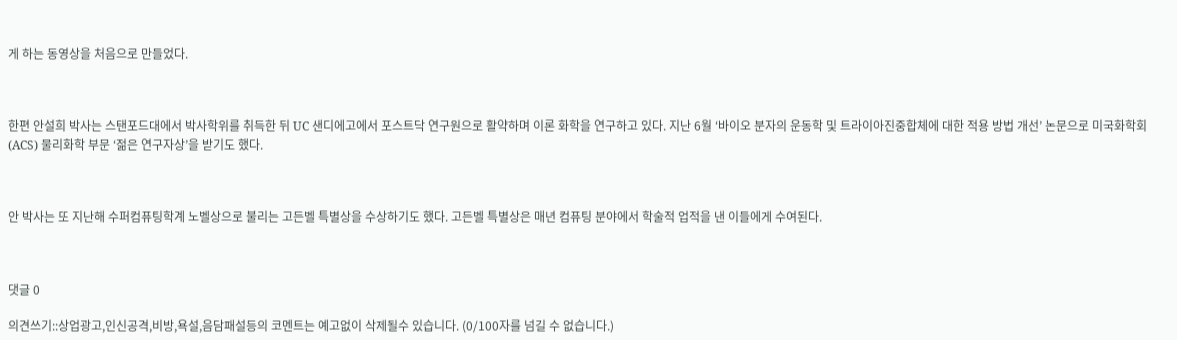게 하는 동영상을 처음으로 만들었다.



한편 안설희 박사는 스탠포드대에서 박사학위를 취득한 뒤 UC 샌디에고에서 포스트닥 연구원으로 활약하며 이론 화학을 연구하고 있다. 지난 6월 ‘바이오 분자의 운동학 및 트라이아진중합체에 대한 적용 방법 개선’ 논문으로 미국화학회(ACS) 물리화학 부문 ‘젊은 연구자상’을 받기도 했다.



안 박사는 또 지난해 수퍼컴퓨팅학계 노벨상으로 불리는 고든벨 특별상을 수상하기도 했다. 고든벨 특별상은 매년 컴퓨팅 분야에서 학술적 업적을 낸 이들에게 수여된다.



댓글 0

의견쓰기::상업광고,인신공격,비방,욕설,음담패설등의 코멘트는 예고없이 삭제될수 있습니다. (0/100자를 넘길 수 없습니다.)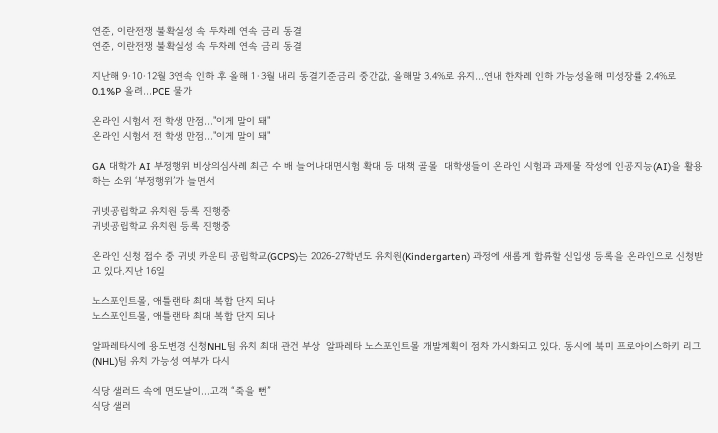연준, 이란전쟁 불확실성 속 두차례 연속 금리 동결
연준, 이란전쟁 불확실성 속 두차례 연속 금리 동결

지난해 9·10·12월 3연속 인하 후 올해 1·3월 내리 동결기준금리 중간값, 올해말 3.4%로 유지…연내 한차례 인하 가능성올해 미성장률 2.4%로 0.1%P 올려…PCE 물가

온라인 시험서 전 학생 만점…"이게 말이 돼"
온라인 시험서 전 학생 만점…"이게 말이 돼"

GA 대학가 AI 부정행위 비상의심사례 최근 수 배 늘어나대면시험 확대 등 대책 골몰  대학생들이 온라인 시험과 과제물 작성에 인공지능(AI)을 활용하는 소위 ‘부정행위’가 늘면서

귀넷공립학교 유치원 등록 진행중
귀넷공립학교 유치원 등록 진행중

온라인 신청 접수 중 귀넷 카운티 공립학교(GCPS)는 2026-27학년도 유치원(Kindergarten) 과정에 새롭게 합류할 신입생 등록을 온라인으로 신청받고 있다.지난 16일

노스포인트몰, 애틀랜타 최대 복합 단지 되나
노스포인트몰, 애틀랜타 최대 복합 단지 되나

알파레타시에 용도변경 신청NHL팀 유치 최대 관건 부상  알파레타 노스포인트몰 개발계획이 점차 가시화되고 있다. 동시에 북미 프로아이스하키 리그(NHL)팀 유치 가능성 여부가 다시

식당 샐러드 속에 면도날이…고객 “죽을 뻔”
식당 샐러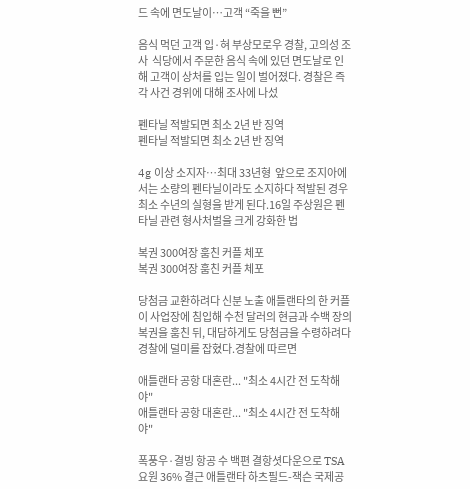드 속에 면도날이…고객 “죽을 뻔”

음식 먹던 고객 입·혀 부상모로우 경찰, 고의성 조사  식당에서 주문한 음식 속에 있던 면도날로 인해 고객이 상처를 입는 일이 벌어졌다. 경찰은 즉각 사건 경위에 대해 조사에 나섰

펜타닐 적발되면 최소 2년 반 징역
펜타닐 적발되면 최소 2년 반 징역

4g 이상 소지자…최대 33년형  앞으로 조지아에서는 소량의 펜타닐이라도 소지하다 적발된 경우 최소 수년의 실형을 받게 된다.16일 주상원은 펜타닐 관련 형사처벌을 크게 강화한 법

복권 300여장 훔친 커플 체포
복권 300여장 훔친 커플 체포

당첨금 교환하려다 신분 노출 애틀랜타의 한 커플이 사업장에 침입해 수천 달러의 현금과 수백 장의 복권을 훔친 뒤, 대담하게도 당첨금을 수령하려다 경찰에 덜미를 잡혔다.경찰에 따르면

애틀랜타 공항 대혼란... "최소 4시간 전 도착해야"
애틀랜타 공항 대혼란... "최소 4시간 전 도착해야"

폭풍우·결빙 항공 수 백편 결항셧다운으로 TSA 요원 36% 결근 애틀랜타 하츠필드-잭슨 국제공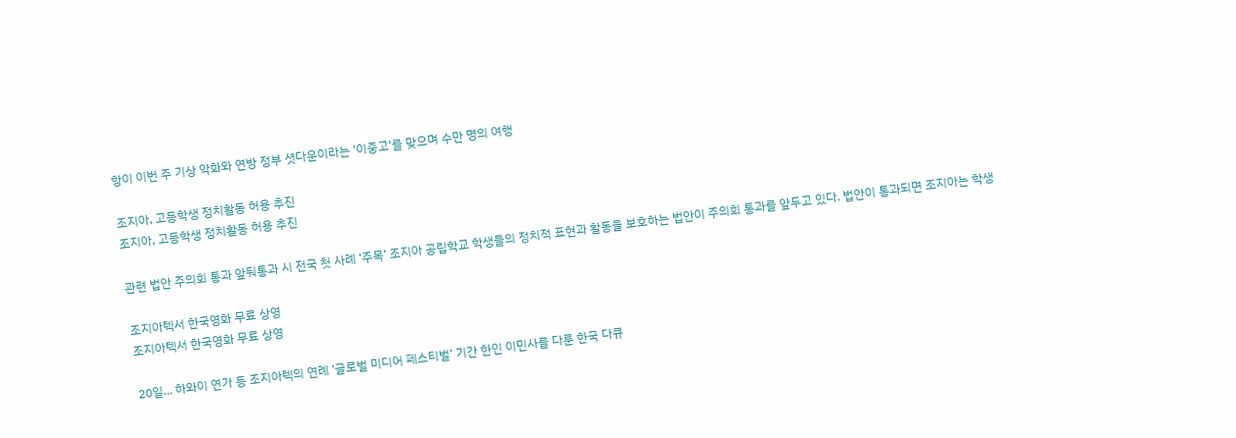항이 이번 주 기상 악화와 연방 정부 셧다운이라는 '이중고'를 맞으며 수만 명의 여행

조지아, 고등학생 정치활동 허용 추진
조지아, 고등학생 정치활동 허용 추진

관련 법안 주의회 통과 앞둬통과 시 전국 첫 사례 ‘주목’ 조지아 공립학교 학생들의 정치적 표현과 활동을 보호하는 법안이 주의회 통과를 앞두고 있다. 법안이 통과되면 조지아는 학생

조지아텍서 한국영화 무료 상영
조지아텍서 한국영화 무료 상영

20일... 하와이 연가 등 조지아텍의 연례 ‘글로벌 미디어 페스티벌’ 기간 한인 이민사를 다룬 한국 다큐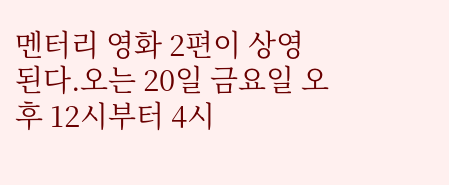멘터리 영화 2편이 상영된다.오는 20일 금요일 오후 12시부터 4시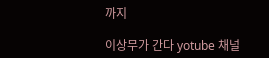까지

이상무가 간다 yotube 채널